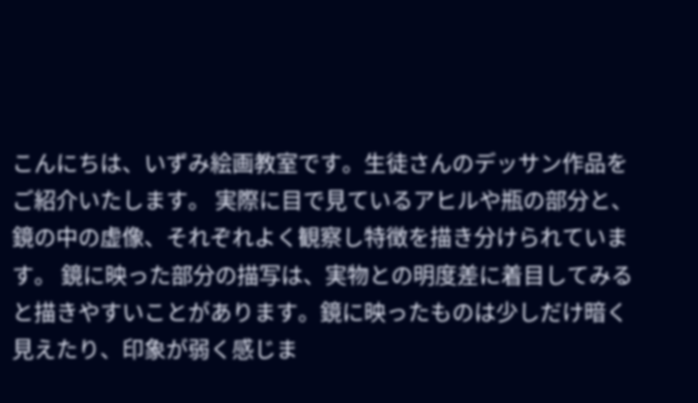こんにちは、いずみ絵画教室です。生徒さんのデッサン作品をご紹介いたします。 実際に目で見ているアヒルや瓶の部分と、鏡の中の虚像、それぞれよく観察し特徴を描き分けられています。 鏡に映った部分の描写は、実物との明度差に着目してみると描きやすいことがあります。鏡に映ったものは少しだけ暗く見えたり、印象が弱く感じま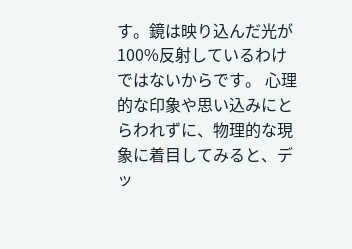す。鏡は映り込んだ光が100%反射しているわけではないからです。 心理的な印象や思い込みにとらわれずに、物理的な現象に着目してみると、デッ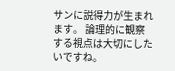サンに説得力が生まれます。 論理的に観察する視点は大切にしたいですね。